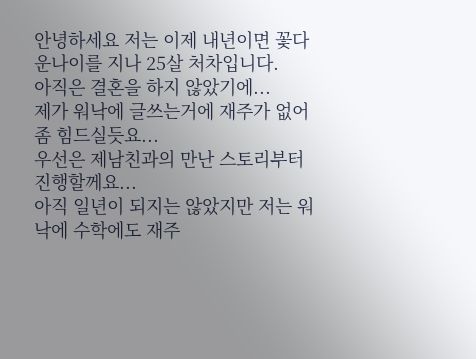안녕하세요 저는 이제 내년이면 꽃다운나이를 지나 25살 처차입니다.
아직은 결혼을 하지 않았기에...
제가 워낙에 글쓰는거에 재주가 없어 좀 힘드실듯요...
우선은 제남친과의 만난 스토리부터 진행할께요...
아직 일년이 되지는 않았지만 저는 워낙에 수학에도 재주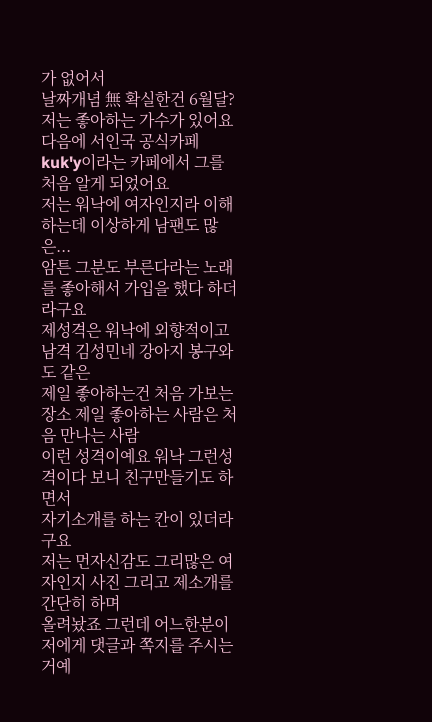가 없어서
날짜개념 無 확실한건 6월달? 저는 좋아하는 가수가 있어요
다음에 서인국 공식카페 kuk'y이라는 카페에서 그를 처음 알게 되었어요
저는 워낙에 여자인지라 이해하는데 이상하게 남팬도 많은...
암튼 그분도 부른다라는 노래를 좋아해서 가입을 했다 하더라구요
제성격은 워낙에 외향적이고 남격 김성민네 강아지 봉구와도 같은
제일 좋아하는건 처음 가보는 장소 제일 좋아하는 사람은 처음 만나는 사람
이런 성격이예요 워낙 그런성격이다 보니 친구만들기도 하면서
자기소개를 하는 칸이 있더라구요
저는 먼자신감도 그리많은 여자인지 사진 그리고 제소개를 간단히 하며
올려놨죠 그런데 어느한분이 저에게 댓글과 쪽지를 주시는거예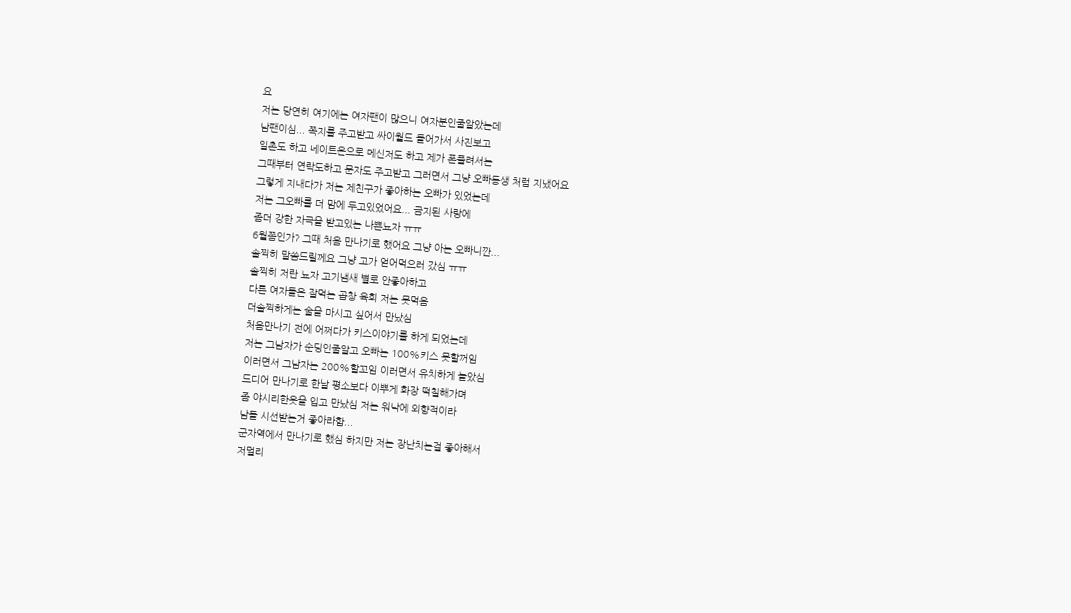요
저는 당연히 여기에는 여자팬이 많으니 여자분인줄알았는데
남팬이심... 쪽지를 주고받고 싸이월드 들어가서 사진보고
일촌도 하고 네이트온으로 메신저도 하고 제가 폰풀려서는
그때부터 연락도하고 문자도 주고받고 그러면서 그냥 오빠동생 처럼 지냈어요
그렇게 지내다가 저는 제친구가 좋아하는 오빠가 있었는데
저는 그오빠를 더 맘에 두고있었어요... 금지된 사랑에
좀더 강한 자극을 받고있는 나쁜뇨자 ㅠㅠ
6월쯤인가? 그때 처음 만나기로 했어요 그냥 아는 오빠니깐...
솔찍히 말씀드릴께요 그냥 고가 얻어먹으러 갔심 ㅠㅠ
솔찍히 저란 뇨자 고기냄새 별로 안좋아하고
다른 여자들은 잘먹는 곱창 육회 저는 못먹음
더솔찍하게는 술을 마시고 싶어서 만났심
처음만나기 전에 어쩌다가 키스이야기를 하게 되었는데
저는 그남자가 순딩인줄알고 오빠는 100%키스 못할꺼임
이러면서 그남자는 200%할꼬임 이러면서 유치하게 놀았심
드디어 만나기로 한날 평소보다 이뿌게 화장 떡칠해가며
좀 야시리한옷을 입고 만났심 저는 워낙에 외향적이라
남들 시선받는거 좋아라함...
군자역에서 만나기로 했심 하지만 저는 장난치는걸 좋아해서
저멀리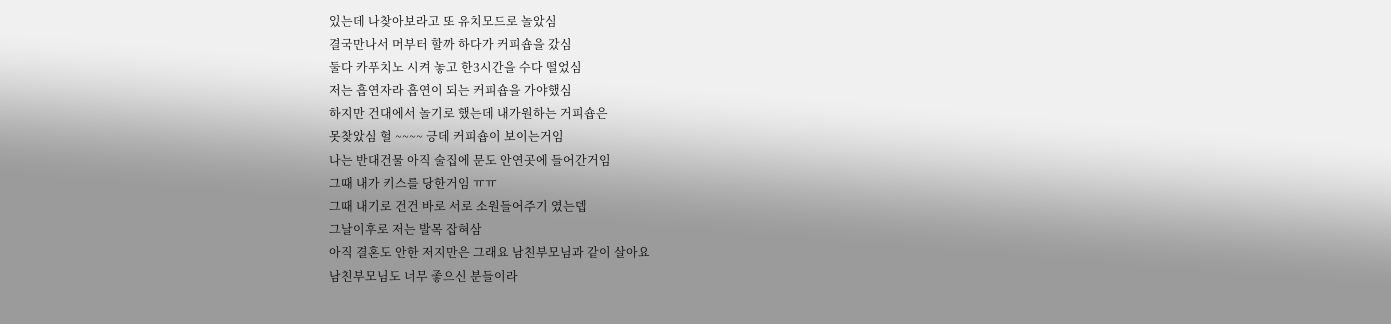있는데 나찾아보라고 또 유치모드로 놀았심
결국만나서 머부터 할까 하다가 커피숍을 갔심
둘다 카푸치노 시켜 놓고 한3시간을 수다 떨었심
저는 흡연자라 흡연이 되는 커피숍을 가야했심
하지만 건대에서 놀기로 했는데 내가원하는 거피숍은
못찾았심 헐 ~~~~ 긍데 커피숍이 보이는거임
나는 반대건물 아직 술집에 문도 안연곳에 들어간거임
그때 내가 키스를 당한거임 ㅠㅠ
그때 내기로 건건 바로 서로 소원들어주기 였는뎁
그날이후로 저는 발목 잡혀삼
아직 결혼도 안한 저지만은 그래요 남친부모님과 같이 살아요
남친부모님도 너무 좋으신 분들이라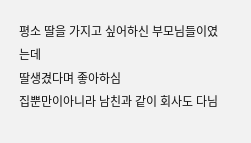평소 딸을 가지고 싶어하신 부모님들이였는데
딸생겼다며 좋아하심
집뿐만이아니라 남친과 같이 회사도 다님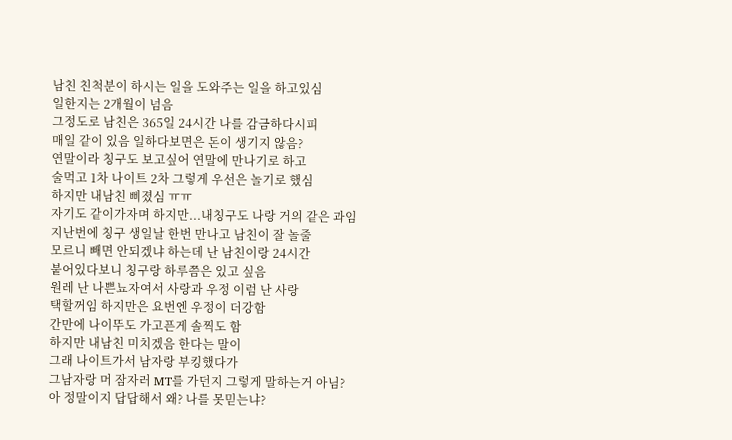남친 친척분이 하시는 일을 도와주는 일을 하고있심
일한지는 2개월이 넘음
그정도로 남친은 365일 24시간 나를 감금하다시피
매일 같이 있음 일하다보면은 돈이 생기지 않음?
연말이라 칭구도 보고싶어 연말에 만나기로 하고
술먹고 1차 나이트 2차 그렇게 우선은 놀기로 했심
하지만 내남친 삐졌심 ㅠㅠ
자기도 같이가자며 하지만...내칭구도 나랑 거의 같은 과임
지난번에 칭구 생일날 한번 만나고 남친이 잘 놀줄
모르니 빼면 안되겠냐 하는데 난 남친이랑 24시간
붙어있다보니 칭구랑 하루쯤은 있고 싶음
원레 난 나쁜뇨자여서 사랑과 우정 이럼 난 사랑
택할꺼임 하지만은 요번엔 우정이 더강함
간만에 나이뚜도 가고픈게 솔찍도 함
하지만 내남친 미치겠음 한다는 말이
그래 나이트가서 남자랑 부킹했다가
그남자랑 머 잠자러 MT를 가던지 그렇게 말하는거 아님?
아 정말이지 답답해서 왜? 나를 못믿는냐?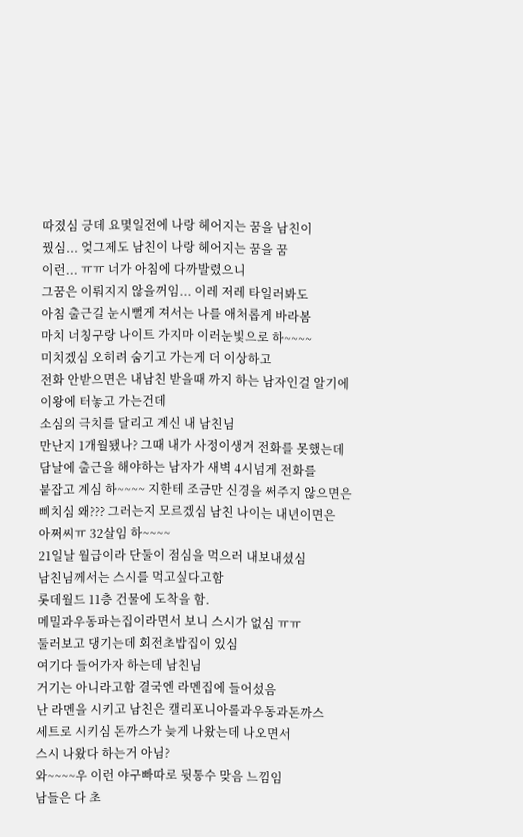따졌심 긍데 요몇일전에 나랑 헤어지는 꿈을 남친이
꿨심... 엊그제도 남친이 나랑 헤어지는 꿈을 꿈
이런... ㅠㅠ 너가 아침에 다까발렸으니
그꿈은 이뤄지지 않을꺼임... 이레 저레 타일러봐도
아침 출근길 눈시뻘게 져서는 나를 애처롭게 바라봄
마치 너칭구랑 나이트 가지마 이러눈빛으로 하~~~~
미치겠심 오히려 숨기고 가는게 더 이상하고
전화 안받으면은 내남친 받을때 까지 하는 남자인걸 알기에
이왕에 터놓고 가는건데
소심의 극치를 달리고 계신 내 남친님
만난지 1개월됐나? 그때 내가 사정이생겨 전화를 못했는데
담날에 출근을 해야하는 남자가 새벽 4시넘게 전화를
붙잡고 계심 하~~~~ 지한테 조금만 신경을 써주지 않으면은
삐치심 왜??? 그러는지 모르겠심 남친 나이는 내년이면은
아쩌씨ㅠ 32살임 하~~~~
21일날 월급이라 단둘이 점심을 먹으러 내보내셨심
남친님께서는 스시를 먹고싶다고함
롯데월드 11층 건물에 도착을 함.
메밀과우동파는집이라면서 보니 스시가 없심 ㅠㅠ
둘러보고 댕기는데 회전초밥집이 있심
여기다 들어가자 하는데 남친님
거기는 아니라고함 결국엔 라멘집에 들어섰음
난 라멘을 시키고 남친은 캘리포니아롤과우동과돈까스
세트로 시키심 돈까스가 늦게 나왔는데 나오면서
스시 나왔다 하는거 아님?
와~~~~우 이런 야구빠따로 뒷통수 맞음 느낌임
남들은 다 초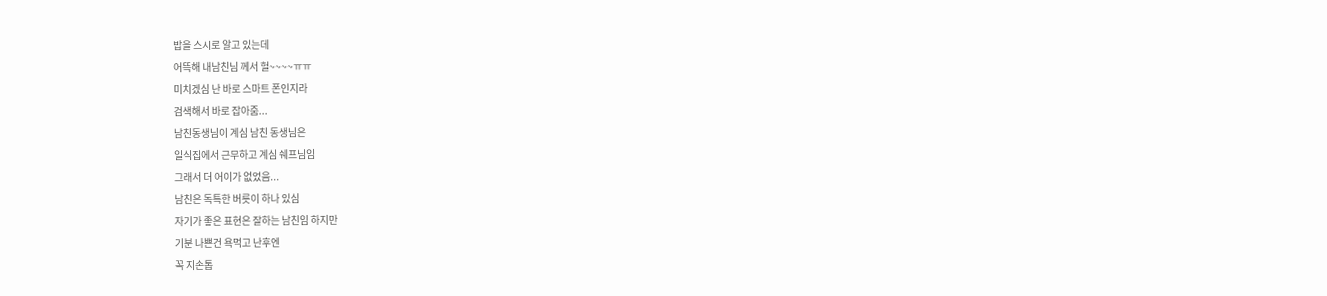밥을 스시로 알고 있는데
어뜩해 내남친님 께서 헐~~~~ㅠㅠ
미치겠심 난 바로 스마트 폰인지라
검색해서 바로 잡아줌...
남친동생님이 계심 남친 동생님은
일식집에서 근무하고 계심 쉐프님임
그래서 더 어이가 없었음...
남친은 독특한 버릇이 하나 있심
자기가 좋은 표현은 잘하는 남친임 하지만
기분 나쁜건 욕먹고 난후엔
꼭 지손톱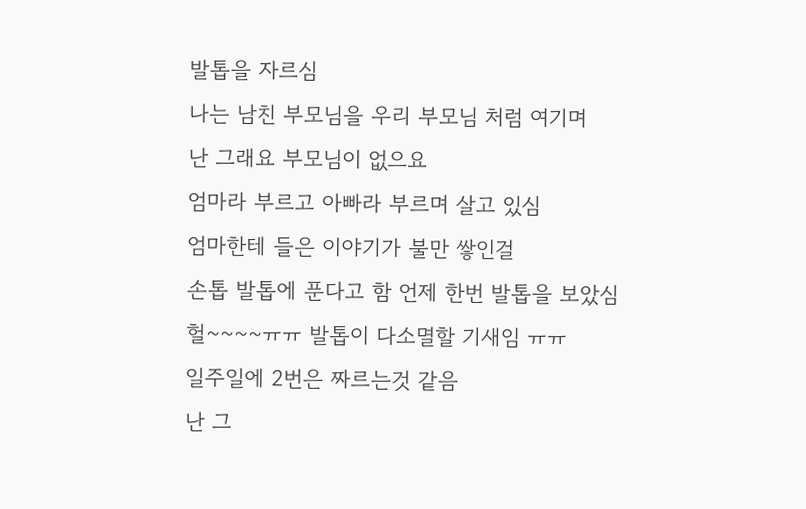발톱을 자르심
나는 남친 부모님을 우리 부모님 처럼 여기며
난 그래요 부모님이 없으요
엄마라 부르고 아빠라 부르며 살고 있심
엄마한테 들은 이야기가 불만 쌓인걸
손톱 발톱에 푼다고 함 언제 한번 발톱을 보았심
헐~~~~ㅠㅠ 발톱이 다소멸할 기새임 ㅠㅠ
일주일에 2번은 짜르는것 같음
난 그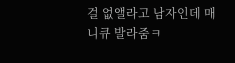걸 없앨라고 남자인데 매니큐 발라줌ㅋ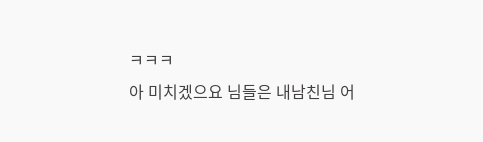ㅋㅋㅋ
아 미치겠으요 님들은 내남친님 어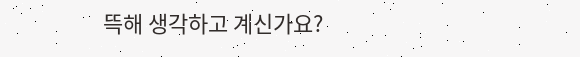뜩해 생각하고 계신가요?